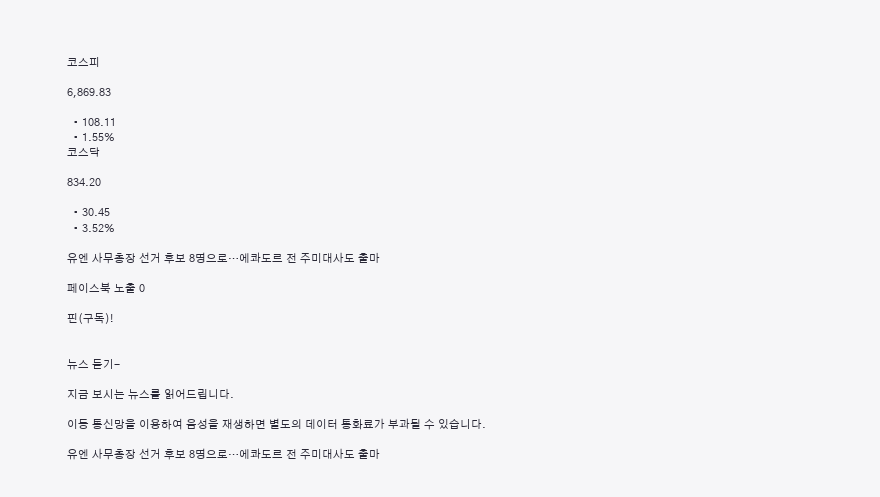코스피

6,869.83

  • 108.11
  • 1.55%
코스닥

834.20

  • 30.45
  • 3.52%

유엔 사무총장 선거 후보 8명으로…에콰도르 전 주미대사도 출마

페이스북 노출 0

핀(구독)!


뉴스 듣기-

지금 보시는 뉴스를 읽어드립니다.

이동 통신망을 이용하여 음성을 재생하면 별도의 데이터 통화료가 부과될 수 있습니다.

유엔 사무총장 선거 후보 8명으로…에콰도르 전 주미대사도 출마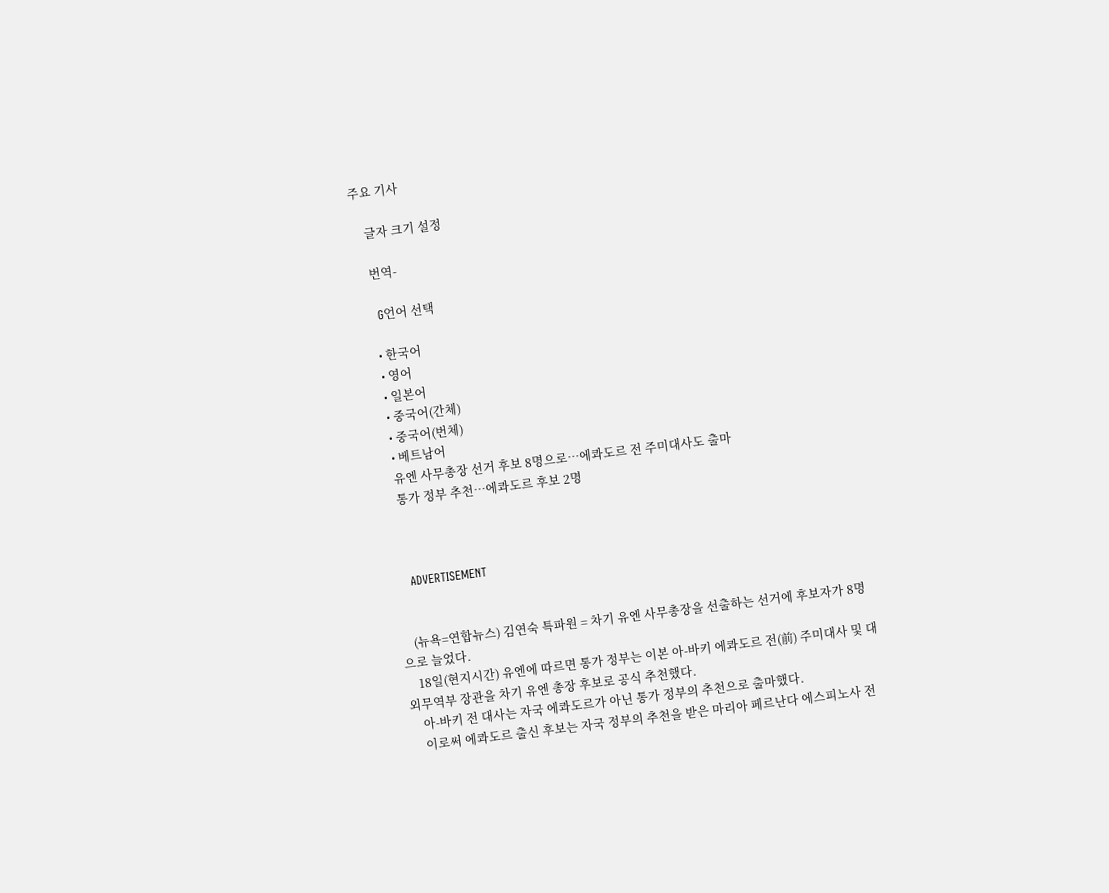주요 기사

    글자 크기 설정

    번역-

    G언어 선택

    • 한국어
    • 영어
    • 일본어
    • 중국어(간체)
    • 중국어(번체)
    • 베트남어
    유엔 사무총장 선거 후보 8명으로…에콰도르 전 주미대사도 출마
    통가 정부 추천…에콰도르 후보 2명



    ADVERTISEMENT


    (뉴욕=연합뉴스) 김연숙 특파원 = 차기 유엔 사무총장을 선출하는 선거에 후보자가 8명으로 늘었다.
    18일(현지시간) 유엔에 따르면 통가 정부는 이본 아-바키 에콰도르 전(前) 주미대사 및 대외무역부 장관을 차기 유엔 총장 후보로 공식 추천했다.
    아-바키 전 대사는 자국 에콰도르가 아닌 통가 정부의 추천으로 출마했다.
    이로써 에콰도르 출신 후보는 자국 정부의 추천을 받은 마리아 페르난다 에스피노사 전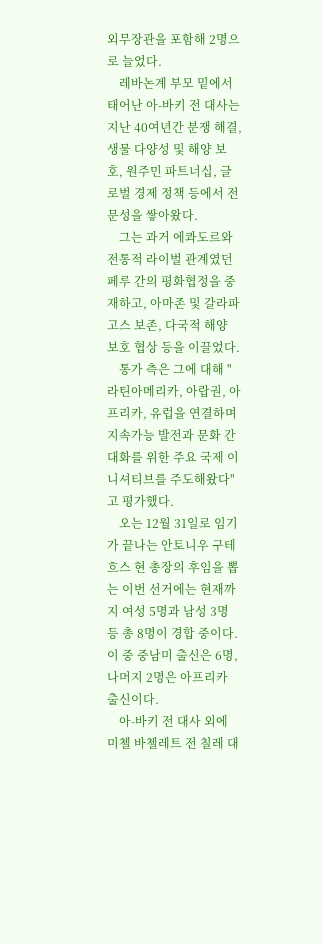외무장관을 포함해 2명으로 늘었다.
    레바논계 부모 밑에서 태어난 아-바키 전 대사는 지난 40여년간 분쟁 해결, 생물 다양성 및 해양 보호, 원주민 파트너십, 글로벌 경제 정책 등에서 전문성을 쌓아왔다.
    그는 과거 에콰도르와 전통적 라이벌 관계였던 페루 간의 평화협정을 중재하고, 아마존 및 갈라파고스 보존, 다국적 해양 보호 협상 등을 이끌었다.
    통가 측은 그에 대해 "라틴아메리카, 아랍권, 아프리카, 유럽을 연결하며 지속가능 발전과 문화 간 대화를 위한 주요 국제 이니셔티브를 주도해왔다"고 평가했다.
    오는 12월 31일로 임기가 끝나는 안토니우 구테흐스 현 총장의 후임을 뽑는 이번 선거에는 현재까지 여성 5명과 남성 3명 등 총 8명이 경합 중이다. 이 중 중남미 출신은 6명, 나머지 2명은 아프리카 출신이다.
    아-바키 전 대사 외에 미첼 바첼레트 전 칠레 대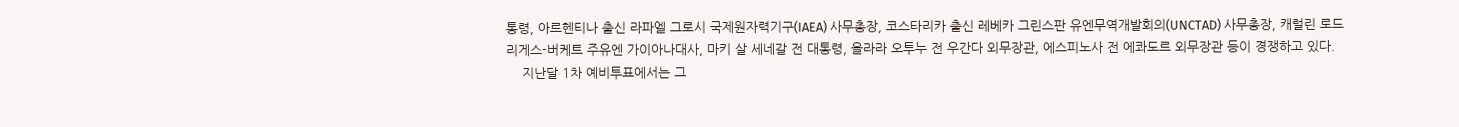통령, 아르헨티나 출신 라파엘 그로시 국제원자력기구(IAEA) 사무총장, 코스타리카 출신 레베카 그린스판 유엔무역개발회의(UNCTAD) 사무총장, 캐럴린 로드리게스-버케트 주유엔 가이아나대사, 마키 살 세네갈 전 대통령, 올라라 오투누 전 우간다 외무장관, 에스피노사 전 에콰도르 외무장관 등이 경쟁하고 있다.
    지난달 1차 예비투표에서는 그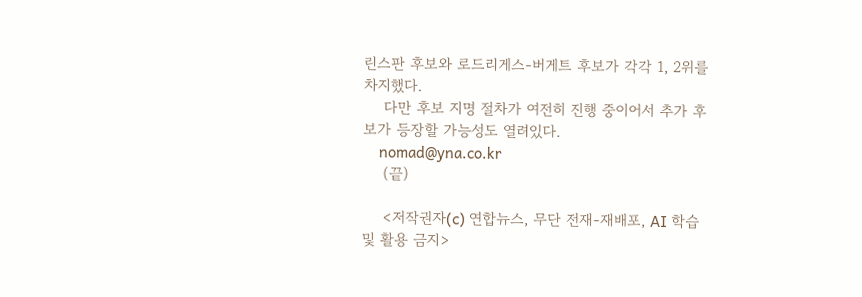린스판 후보와 로드리게스-버게트 후보가 각각 1, 2위를 차지했다.
    다만 후보 지명 절차가 여전히 진행 중이어서 추가 후보가 등장할 가능성도 열려있다.
    nomad@yna.co.kr
    (끝)

    <저작권자(c) 연합뉴스, 무단 전재-재배포, AI 학습 및 활용 금지>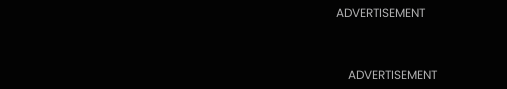ADVERTISEMENT



    ADVERTISEMENT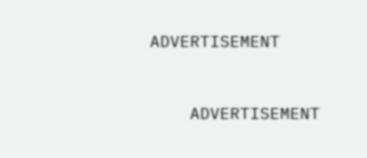ADVERTISEMENT


    ADVERTISEMENT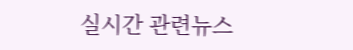실시간 관련뉴스